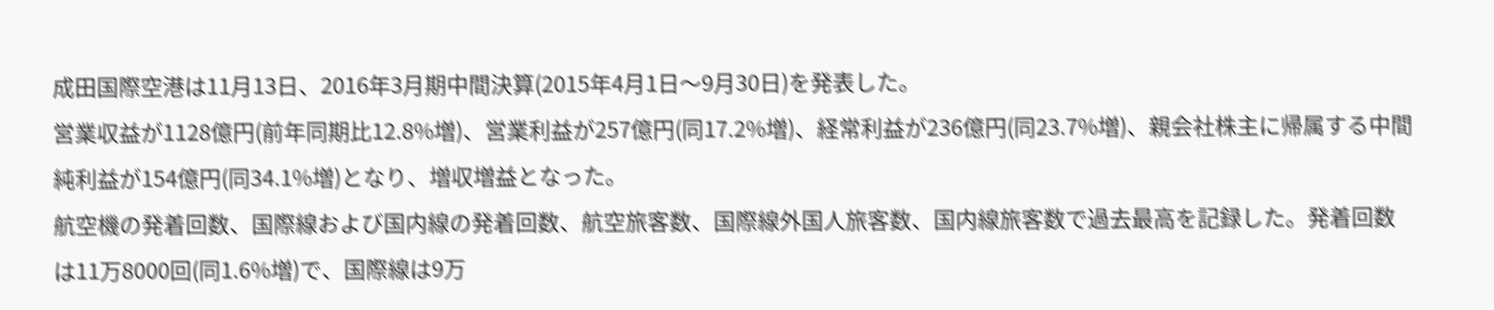成田国際空港は11月13日、2016年3月期中間決算(2015年4月1日〜9月30日)を発表した。
営業収益が1128億円(前年同期比12.8%増)、営業利益が257億円(同17.2%増)、経常利益が236億円(同23.7%増)、親会社株主に帰属する中間純利益が154億円(同34.1%増)となり、増収増益となった。
航空機の発着回数、国際線および国内線の発着回数、航空旅客数、国際線外国人旅客数、国内線旅客数で過去最高を記録した。発着回数は11万8000回(同1.6%増)で、国際線は9万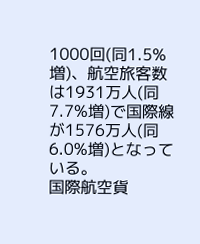1000回(同1.5%増)、航空旅客数は1931万人(同7.7%増)で国際線が1576万人(同6.0%増)となっている。
国際航空貨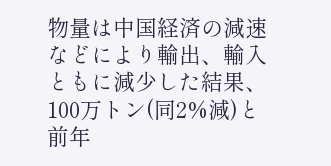物量は中国経済の減速などにより輸出、輸入ともに減少した結果、100万トン(同2%減)と前年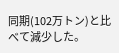同期(102万トン)と比べて減少した。